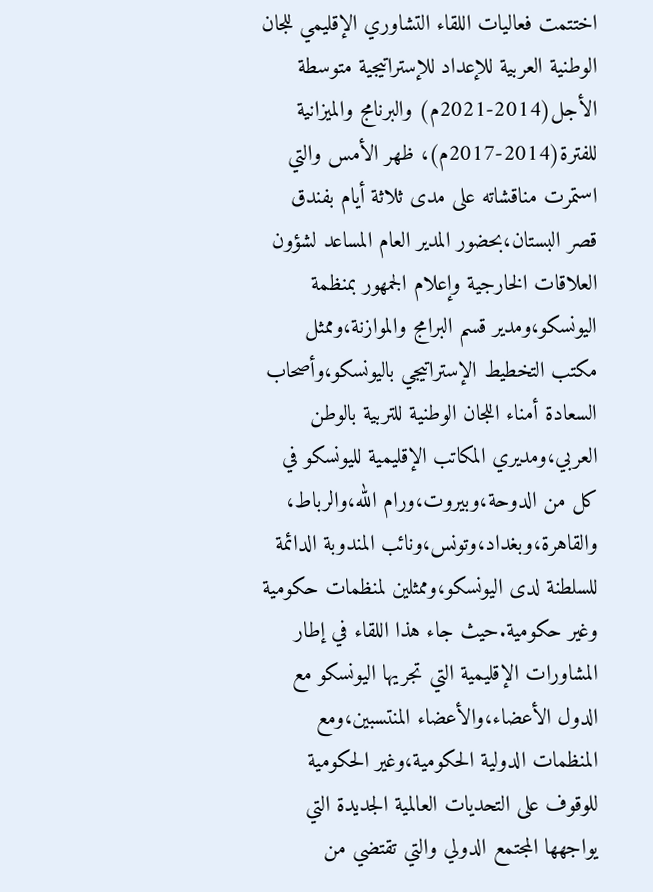اختتمت فعاليات اللقاء التشاوري الإقليمي للجان الوطنية العربية للإعداد للإستراتيجية متوسطة الأجل(2014-2021م) والبرنامج والميزانية للفترة(2014-2017م)، ظهر الأمس والتي استمرت مناقشاته على مدى ثلاثة أيام بفندق قصر البستان،بحضور المدير العام المساعد لشؤون العلاقات الخارجية وإعلام الجمهور بمنظمة اليونسكو،ومدير قسم البرامج والموازنة،وممثل مكتب التخطيط الإستراتيجي باليونسكو،وأصحاب السعادة أمناء اللجان الوطنية للتربية بالوطن العربي،ومديري المكاتب الإقليمية لليونسكو في كل من الدوحة،وبيروت،ورام الله،والرباط، والقاهرة،وبغداد،وتونس،ونائب المندوبة الدائمة للسلطنة لدى اليونسكو،وممثلين لمنظمات حكومية وغير حكومية.حيث جاء هذا اللقاء في إطار المشاورات الإقليمية التي تجريها اليونسكو مع الدول الأعضاء،والأعضاء المنتسبين،ومع المنظمات الدولية الحكومية،وغير الحكومية للوقوف على التحديات العالمية الجديدة التي يواجهها المجتمع الدولي والتي تقتضي من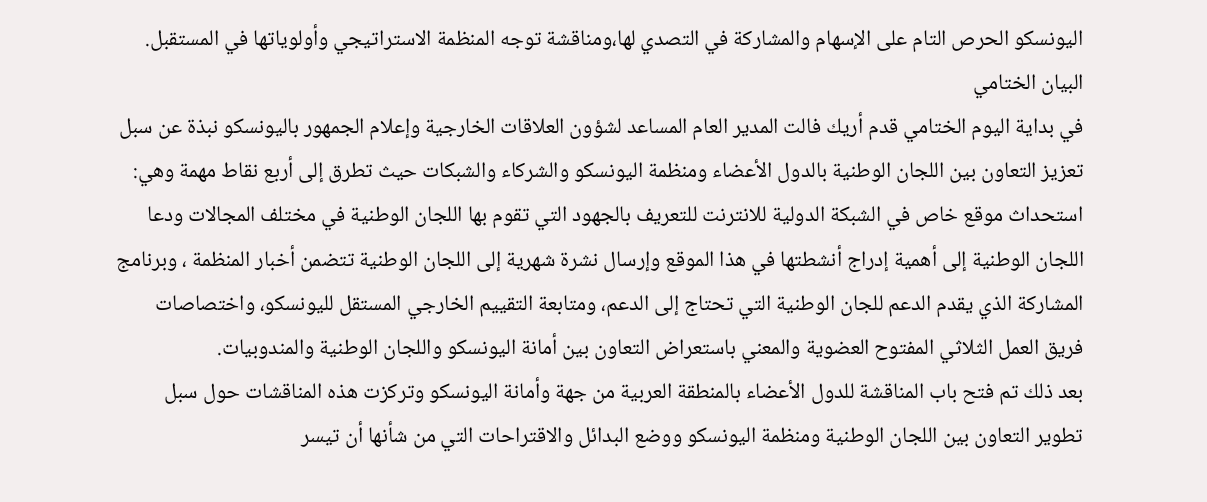اليونسكو الحرص التام على الإسهام والمشاركة في التصدي لها،ومناقشة توجه المنظمة الاستراتيجي وأولوياتها في المستقبل.
البيان الختامي
في بداية اليوم الختامي قدم أريك فالت المدير العام المساعد لشؤون العلاقات الخارجية وإعلام الجمهور باليونسكو نبذة عن سبل تعزيز التعاون بين اللجان الوطنية بالدول الأعضاء ومنظمة اليونسكو والشركاء والشبكات حيث تطرق إلى أربع نقاط مهمة وهي: استحداث موقع خاص في الشبكة الدولية للانترنت للتعريف بالجهود التي تقوم بها اللجان الوطنية في مختلف المجالات ودعا اللجان الوطنية إلى أهمية إدراج أنشطتها في هذا الموقع وإرسال نشرة شهرية إلى اللجان الوطنية تتضمن أخبار المنظمة ، وبرنامج المشاركة الذي يقدم الدعم للجان الوطنية التي تحتاج إلى الدعم، ومتابعة التقييم الخارجي المستقل لليونسكو، واختصاصات فريق العمل الثلاثي المفتوح العضوية والمعني باستعراض التعاون بين أمانة اليونسكو واللجان الوطنية والمندوبيات.
بعد ذلك تم فتح باب المناقشة للدول الأعضاء بالمنطقة العربية من جهة وأمانة اليونسكو وتركزت هذه المناقشات حول سبل تطوير التعاون بين اللجان الوطنية ومنظمة اليونسكو ووضع البدائل والاقتراحات التي من شأنها أن تيسر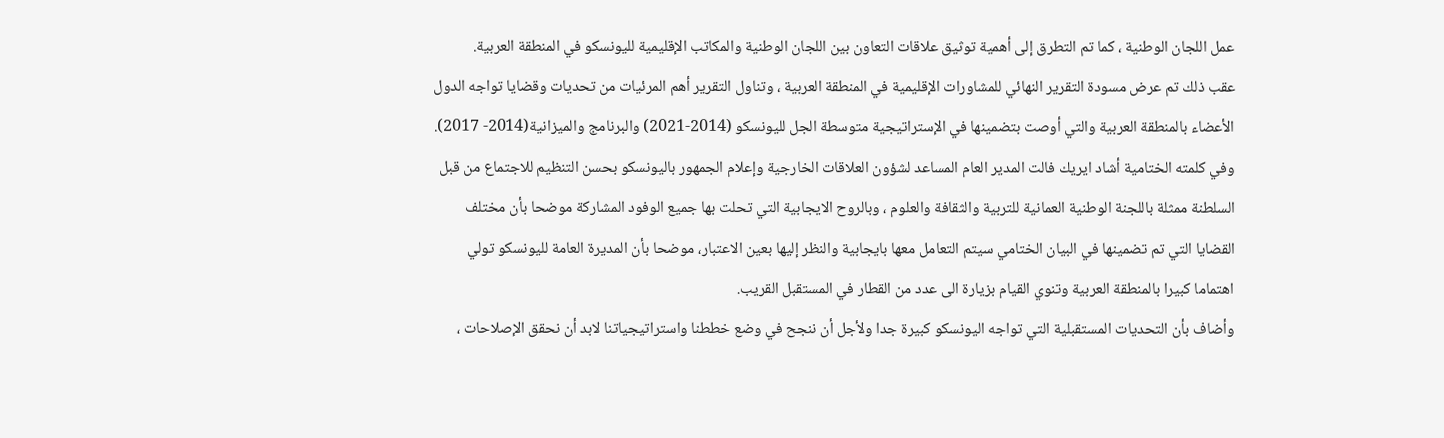عمل اللجان الوطنية ، كما تم التطرق إلى أهمية توثيق علاقات التعاون بين اللجان الوطنية والمكاتب الإقليمية لليونسكو في المنطقة العربية.
عقب ذلك تم عرض مسودة التقرير النهائي للمشاورات الإقليمية في المنطقة العربية ، وتناول التقرير أهم المرئيات من تحديات وقضايا تواجه الدول الأعضاء بالمنطقة العربية والتي أوصت بتضمينها في الإستراتيجية متوسطة الجل لليونسكو (2014-2021) والبرنامج والميزانية(2014- 2017).
وفي كلمته الختامية أشاد ايريك فالت المدير العام المساعد لشؤون العلاقات الخارجية وإعلام الجمهور باليونسكو بحسن التنظيم للاجتماع من قبل السلطنة ممثلة باللجنة الوطنية العمانية للتربية والثقافة والعلوم ، وبالروح الايجابية التي تحلت بها جميع الوفود المشاركة موضحا بأن مختلف القضايا التي تم تضمينها في البيان الختامي سيتم التعامل معها بايجابية والنظر إليها بعين الاعتبار، موضحا بأن المديرة العامة لليونسكو تولي اهتماما كبيرا بالمنطقة العربية وتنوي القيام بزيارة الى عدد من القطار في المستقبل القريب.
وأضاف بأن التحديات المستقبلية التي تواجه اليونسكو كبيرة جدا ولأجل أن ننجح في وضع خططنا واستراتيجياتنا لابد أن نحقق الإصلاحات ،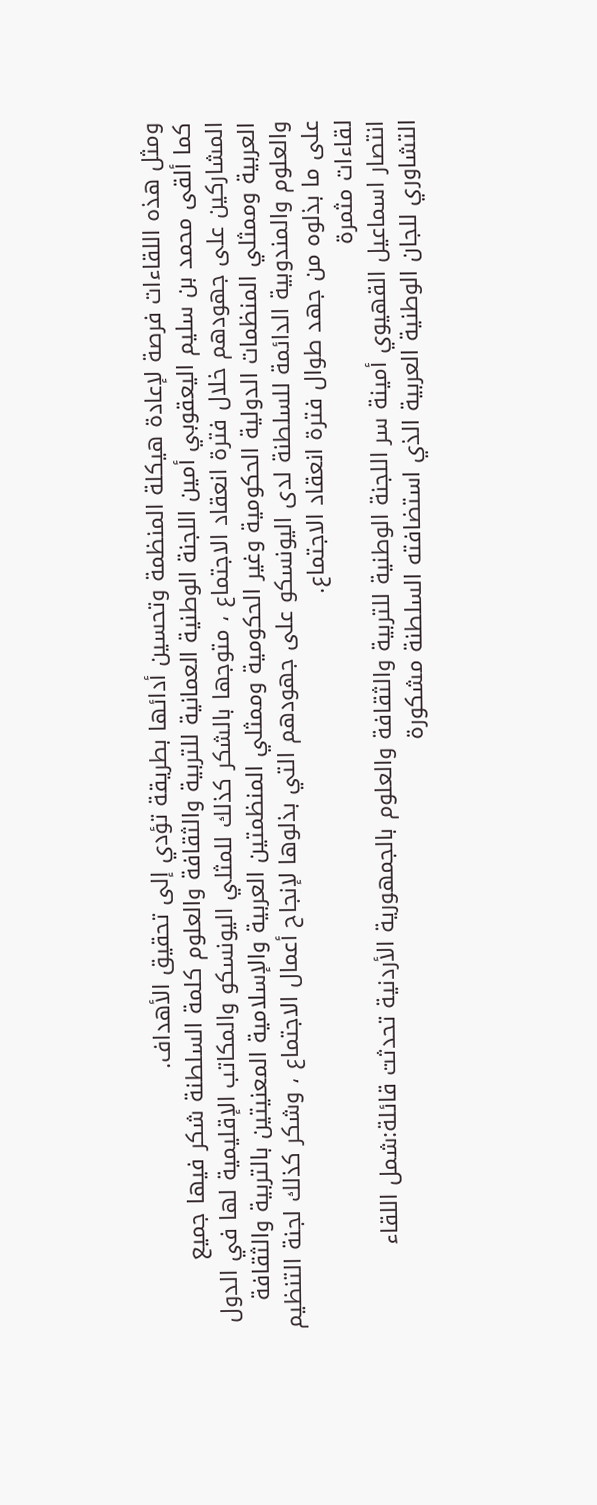ومثل هذه اللقاءات فرصة لإعادة هيكلة المنظمة وتحسين أدائها بطريقة تؤدي إلى تحقيق الأهداف.
كما ألقى محمد بن سليم اليعقوبي أمين اللجنة الوطنية العمانية للتربية والثقافة والعلوم كلمة السلطنة شكر فيها جميع المشاركين على جهودهم خلال فترة انعقاد الاجتماع ، متوجها بالشكر كذلك للمثلي اليونسكو والمكاتب الإقليمية لها في الدول العربية وممثلي المنظمات الدولية الحكومية وغير الحكومية وممثلي المنظمتين العربية والإسلامية المعنيتين بالتربية والثقافة والعلوم والمندوبية الدائمة للسلطنة لدى اليونسكو على جهودهم التي بذلوها لإنجاح أعمال الاجتماع ، وشكر كذلك لجنة التنظيم على ما بذلوه من جهد طوال فترة انعقاد الاجتماع.
لقاءات مثمرة
انتصار اسماعيل القهيوي أمينة سر اللجنة الوطنية للتربية والثقافة والعلوم بالجمهورية الأردنية تحدثت قائلة:شمل اللقاء التشاوري للجان الوطنية العربية الذي استضافته السلطنة مشكورة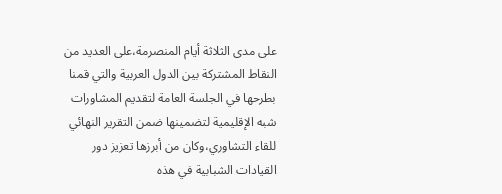على مدى الثلاثة أيام المنصرمة،على العديد من النقاط المشتركة بين الدول العربية والتي قمنا بطرحها في الجلسة العامة لتقديم المشاورات شبه الإقليمية لتضمينها ضمن التقرير النهائي للقاء التشاوري،وكان من أبرزها تعزيز دور القيادات الشبابية في هذه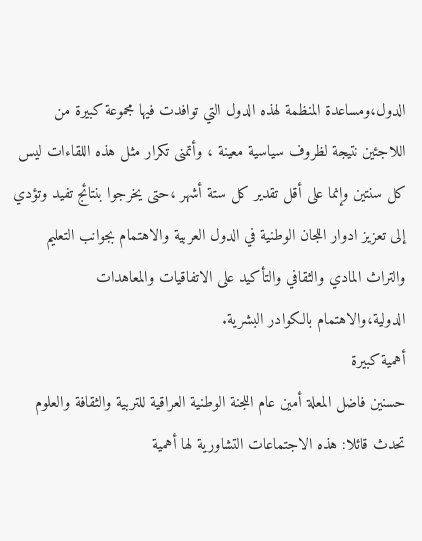الدول،ومساعدة المنظمة لهذه الدول التي توافدت فيها مجموعة كبيرة من اللاجئين نتيجة لظروف سياسية معينة ، وأتمنى تكرار مثل هذه اللقاءات ليس كل سنتين وإنما على أقل تقدير كل ستة أشهر ،حتى يخرجوا بنتائج تفيد وتؤدي إلى تعزيز ادوار اللجان الوطنية في الدول العربية والاهتمام بجوانب التعليم والتراث المادي والثقافي والتأكيد على الاتفاقيات والمعاهدات الدولية،والاهتمام بالكوادر البشرية.
أهمية كبيرة
حسنين فاضل المعلة أمين عام اللجنة الوطنية العراقية للتربية والثقافة والعلوم تحدث قائلا: هذه الاجتماعات التشاورية لها أهمية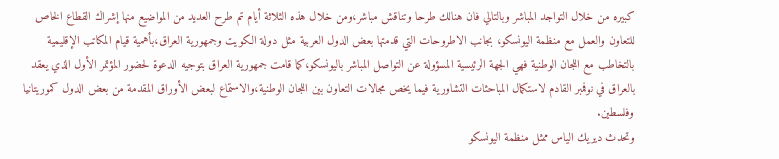كبيره من خلال التواجد المباشر وبالتالي فان هنالك طرحا وتناقش مباشر،ومن خلال هذه الثلاثة أيام تم طرح العديد من المواضيع منها إشراك القطاع الخاص للتعاون والعمل مع منظمة اليونسكو، بجانب الاطروحات التي قدمتها بعض الدول العربية مثل دولة الكويت وجمهورية العراق،بأهمية قيام المكاتب الإقليمية بالتخاطب مع اللجان الوطنية فهي الجهة الرئيسية المسؤولة عن التواصل المباشر باليونسكو،كما قامت جمهورية العراق بتوجيه الدعوة لحضور المؤتمر الأول الذي يعقد بالعراق في نوفمبر القادم لاستكمال المباحثات التشاورية فيما يخص مجالات التعاون بين اللجان الوطنية،والاستماع لبعض الأوراق المقدمة من بعض الدول كموريتانيا وفلسطين.
وتحدث ديريك الياس ممثل منظمة اليونسكو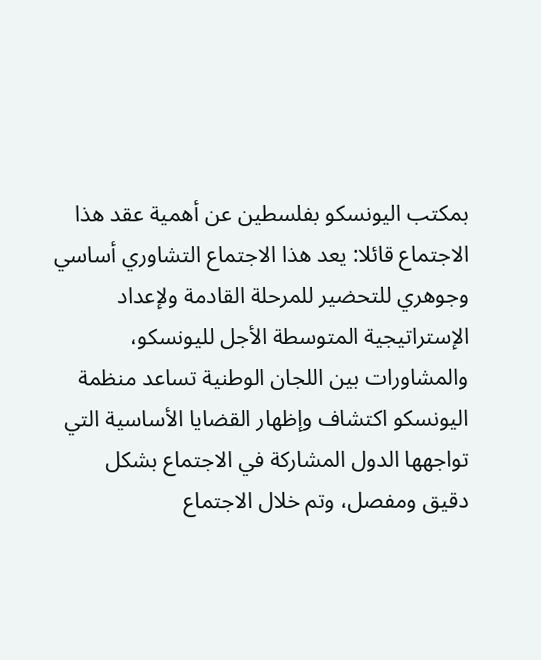بمكتب اليونسكو بفلسطين عن أهمية عقد هذا الاجتماع قائلا: يعد هذا الاجتماع التشاوري أساسي وجوهري للتحضير للمرحلة القادمة ولإعداد الإستراتيجية المتوسطة الأجل لليونسكو، والمشاورات بين اللجان الوطنية تساعد منظمة اليونسكو اكتشاف وإظهار القضايا الأساسية التي تواجهها الدول المشاركة في الاجتماع بشكل دقيق ومفصل، وتم خلال الاجتماع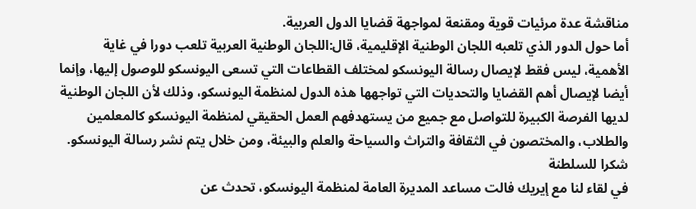مناقشة عدة مرئيات قوية ومقنعة لمواجهة قضايا الدول العربية.
أما حول الدور الذي تلعبه اللجان الوطنية الإقليمية، قال:اللجان الوطنية العربية تلعب دورا في غاية الأهمية، ليس فقط لإيصال رسالة اليونسكو لمختلف القطاعات التي تسعى اليونسكو للوصول إليها، وإنما أيضا لإيصال أهم القضايا والتحديات التي تواجهها هذه الدول لمنظمة اليونسكو، وذلك لأن اللجان الوطنية لديها الفرصة الكبيرة للتواصل مع جميع من يستهدفهم العمل الحقيقي لمنظمة اليونسكو كالمعلمين والطلاب، والمختصون في الثقافة والتراث والسياحة والعلم والبيئة، ومن خلال يتم نشر رسالة اليونسكو.
شكرا للسلطنة
في لقاء لنا مع إيريك فالت مساعد المديرة العامة لمنظمة اليونسكو، تحدث عن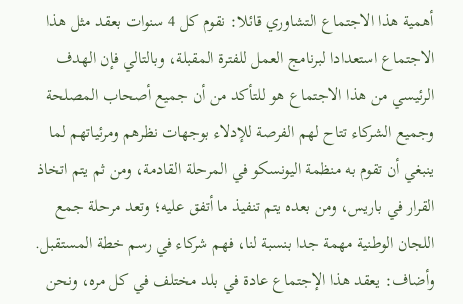أهمية هذا الاجتماع التشاوري قائلا: نقوم كل 4 سنوات بعقد مثل هذا الاجتماع استعدادا لبرنامج العمل للفترة المقبلة، وبالتالي فإن الهدف الرئيسي من هذا الاجتماع هو للتأكد من أن جميع أصحاب المصلحة وجميع الشركاء تتاح لهم الفرصة للإدلاء بوجهات نظرهم ومرئياتهم لما ينبغي أن تقوم به منظمة اليونسكو في المرحلة القادمة، ومن ثم يتم اتخاذ القرار في باريس، ومن بعده يتم تنفيذ ما أتفق عليه؛ وتعد مرحلة جمع اللجان الوطنية مهمة جدا بنسبة لنا، فهم شركاء في رسم خطة المستقبل.
وأضاف: يعقد هذا الإجتماع عادة في بلد مختلف في كل مره، ونحن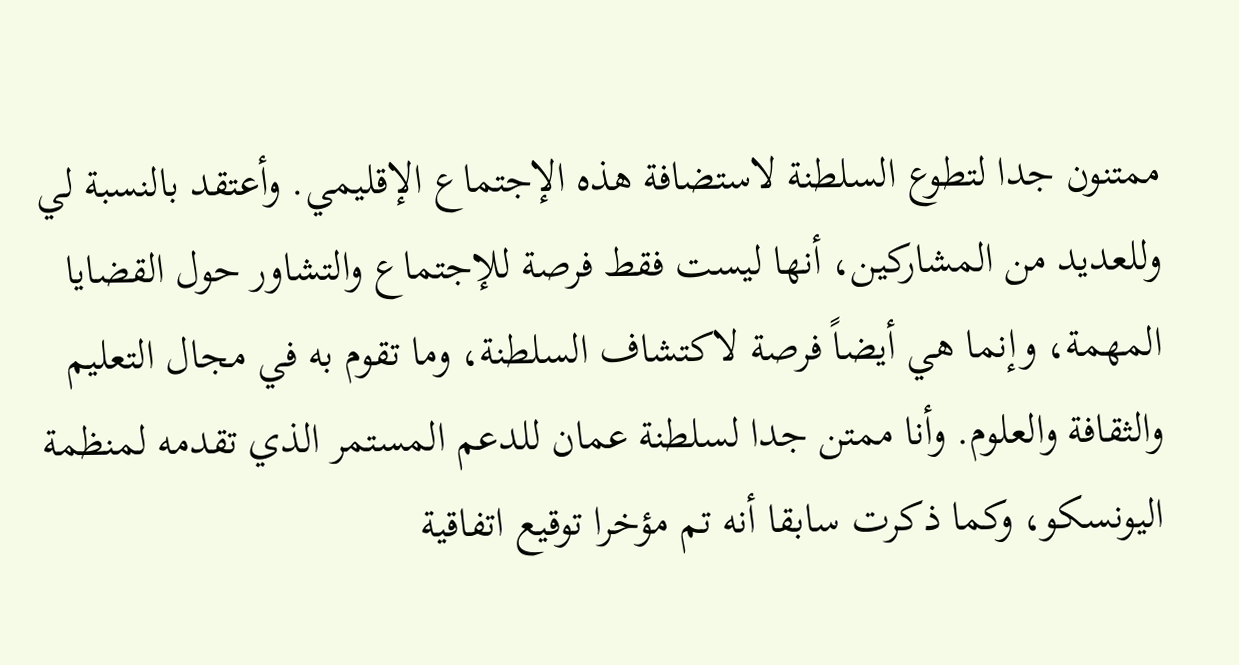ممتنون جدا لتطوع السلطنة لاستضافة هذه الإجتماع الإقليمي. وأعتقد بالنسبة لي وللعديد من المشاركين، أنها ليست فقط فرصة للإجتماع والتشاور حول القضايا المهمة، وإنما هي أيضاً فرصة لاكتشاف السلطنة، وما تقوم به في مجال التعليم والثقافة والعلوم. وأنا ممتن جدا لسلطنة عمان للدعم المستمر الذي تقدمه لمنظمة اليونسكو، وكما ذكرت سابقا أنه تم مؤخرا توقيع اتفاقية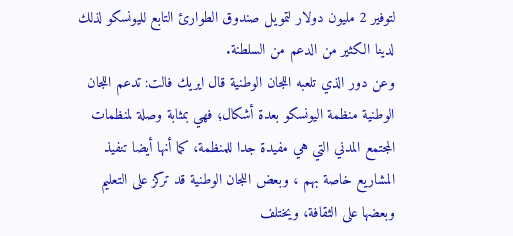لتوفير 2 مليون دولار لتمويل صندوق الطوارئ التابع لليونسكو لذلك لدينا الكثير من الدعم من السلطنة.
وعن دور الذي تلعبه اللجان الوطنية قال ايريك فالت: تدعم اللجان الوطنية منظمة اليونسكو بعدة أشكال؛ فهي بمثابة وصلة لمنظمات المجتمع المدني التي هي مفيدة جدا للمنظمة، كما أنها أيضا تنفيذ المشاريع خاصة بهم ، وبعض اللجان الوطنية قد تركز على التعليم وبعضها على الثقافة، ويختلف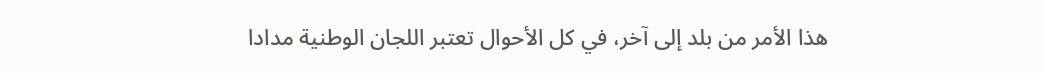هذا الأمر من بلد إلى آخر، في كل الأحوال تعتبر اللجان الوطنية مدادا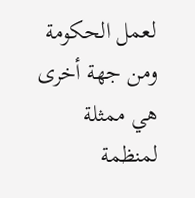لعمل الحكومة ومن جهة أخرى هي ممثلة لمنظمة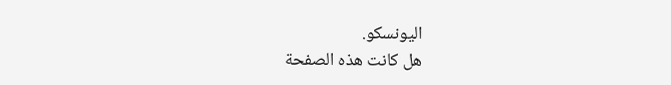اليونسكو.
هل كانت هذه الصفحة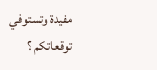مفيدة وتستوفي توقعاتكم ؟